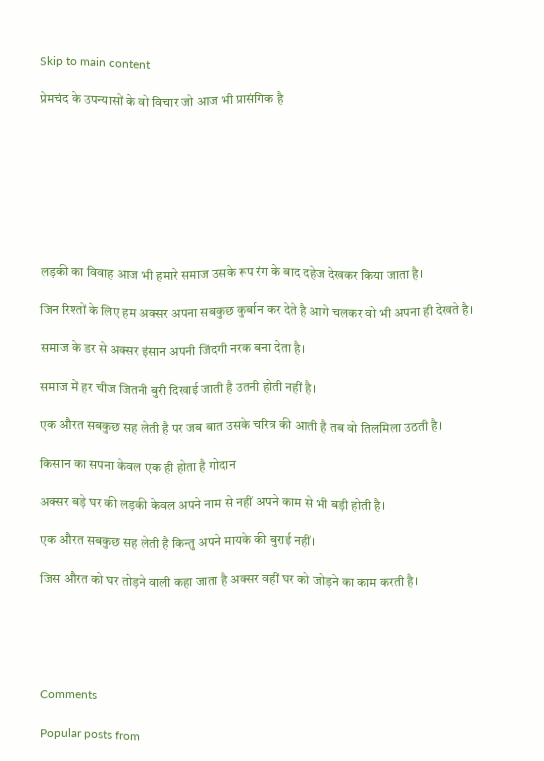Skip to main content

प्रेमचंद के उपन्यासों के वो विचार जो आज भी प्रासंगिक है








लड़की का विवाह आज भी हमारे समाज उसके रूप रंग के बाद दहेज देखकर किया जाता है।

जिन रिश्तों के लिए हम अक्सर अपना सबकुछ कुर्बान कर देते है आगे चलकर वो भी अपना ही देखते है।

समाज के डर से अक्सर इंसान अपनी जिंदगी नरक बना देता है।

समाज में हर चीज जितनी बुरी दिखाई जाती है उतनी होती नहीं है।

एक औरत सबकुछ सह लेती है पर जब बात उसके चरित्र की आती है तब वो तिलमिला उठती है।

किसान का सपना केवल एक ही होता है गोदान

अक्सर बड़े घर की लड़की केवल अपने नाम से नहीं अपने काम से भी बड़ी होती है।

एक औरत सबकुछ सह लेती है किन्तु अपने मायके की बुराई नहीं।

जिस औरत को घर तोड़ने वाली कहा जाता है अक्सर वहीं घर को जोड़ने का काम करती है।





Comments

Popular posts from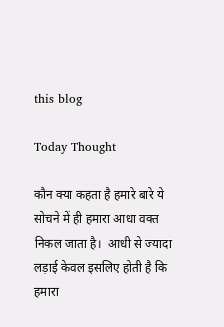this blog

Today Thought

कौन क्या कहता है हमारे बारे ये सोचने में ही हमारा आधा वक्त निकल जाता है।  आधी से ज्यादा लड़ाई केवल इसलिए होती है कि हमारा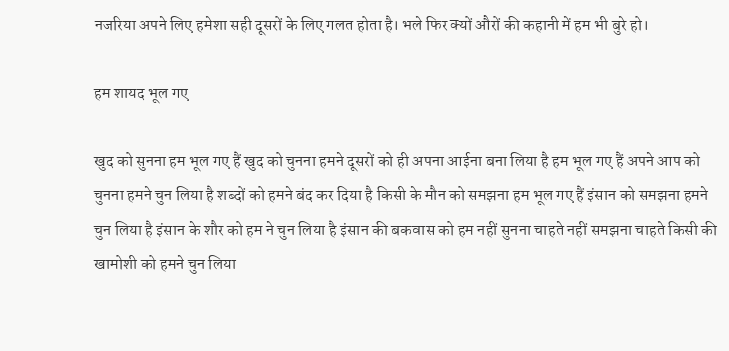नजरिया अपने लिए हमेशा सही दूसरों के लिए गलत होता है। भले फिर क्यों औरों की कहानी में हम भी बुरे हो।

हम शायद भूल गए

खुद को सुनना‌ हम भूल गए हैं खुद को चुनना हमने दूसरों को ही अपना आईना बना लिया है हम भूल गए हैं अपने आप को चुनना हमने चुन लिया है शब्दों को हमने बंद कर दिया है किसी के मौन को समझना हम भूल गए हैं इंसान को समझना हमने चुन लिया है इंसान के शौर को हम ने चुन लिया है इंसान की बकवास को हम नहीं सुनना चाहते नहीं समझना चाहते किसी की  खामोशी को हमने चुन लिया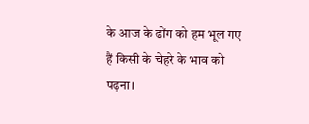के आज के ढोंग को हम भूल गए हैं किसी के चेहरे के भाव को पढ़ना।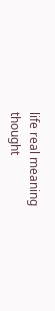life real meaning thought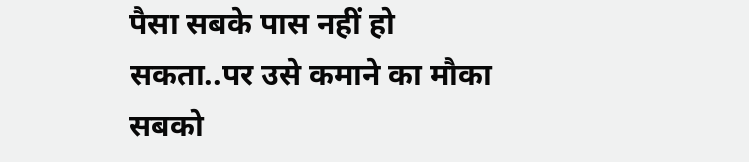पैसा सबके पास नहीं हो सकता..पर उसे कमाने का मौका सबको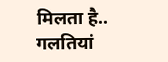मिलता है.. गलतियां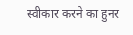स्वीकार करने का हुनर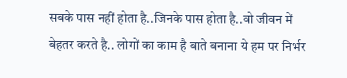सबके पास नहीं होता है..जिनके पास होता है..वो जीवन में बेहतर करते है.. लोगों का काम है बाते बनाना ये हम पर निर्भर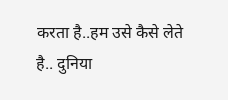करता है..हम उसे कैसे लेते है.. दुनिया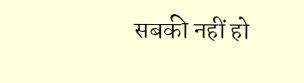सबकी नहीं हो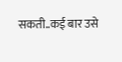सकती..कई बार उसे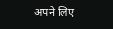अपने लिए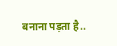बनाना पड़ता है..